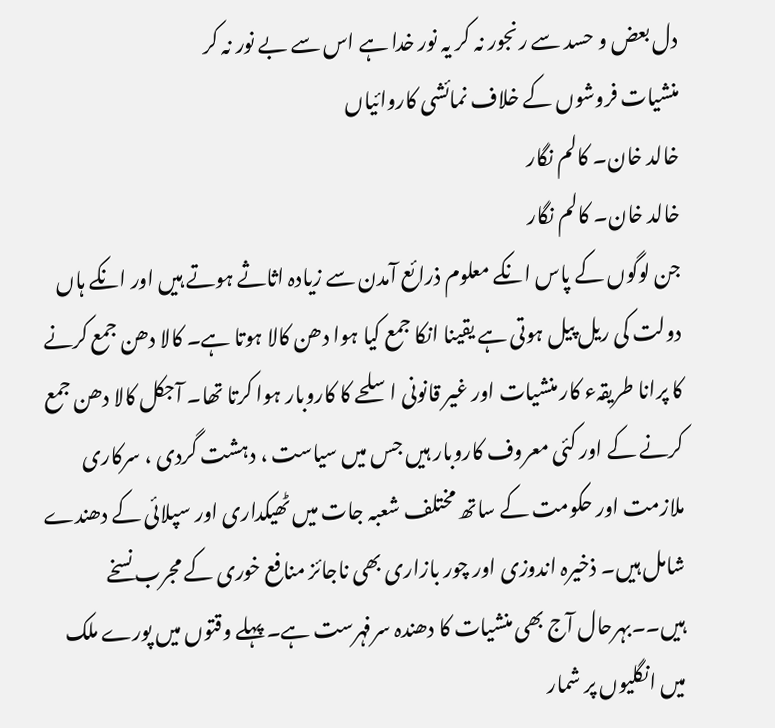دل بعض و حسد سے رنجور نہ کر یہ نور خدا ہے اس سے بے نور نہ کر
منشیات فروشوں کے خلاف نمائشی کاروائیاں
خالد خان۔ کالم نگار
خالد خان۔ کالم نگار
جن لوگوں کے پاس انکے معلوم ذرائع آمدن سے زیادہ اثاثے ہوتے ہیں اور انکے ہاں دولت کی ریل پیل ہوتی ہے یقینا انکا جمع کیا ہوا دھن کالا ہوتا ہے۔ کالا دھن جمع کرنے کا پرانا طریقہء کار منشیات اور غیر قانونی اسلحے کا کاروبار ہوا کرتا تھا۔ آجکل کالا دھن جمع کرنے کے اور کئی معروف کاروبار ہیں جس میں سیاست ، دہشت گردی ، سرکاری ملازمت اور حکومت کے ساتھ مختلف شعبہ جات میں ٹھیکداری اور سپلائی کے دھندے شامل ہیں۔ ذخیرہ اندوزی اور چور بازاری بھی ناجائز منافع خوری کے مجرب نسخے ہیں۔۔بہرحال آج بھی منشیات کا دھندہ سرفہرست ہے۔ پہلے وقتوں میں پورے ملک میں انگلیوں پر شمار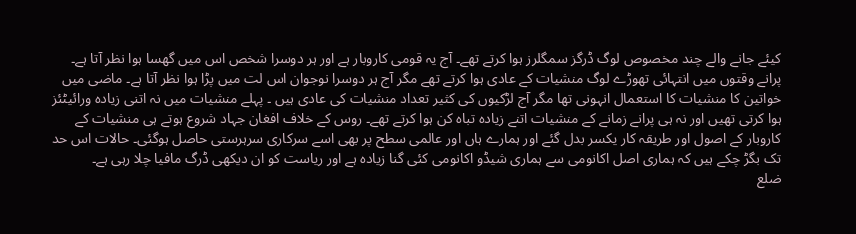کیئے جانے والے چند مخصوص لوگ ڈرگز سمگلرز ہوا کرتے تھے۔ آج یہ قومی کاروبار ہے اور ہر دوسرا شخص اس میں گھسا ہوا نظر آتا ہے۔ پرانے وقتوں میں انتہائی تھوڑے لوگ منشیات کے عادی ہوا کرتے تھے مگر آج ہر دوسرا نوجوان اس لت میں پڑا ہوا نظر آتا ہے۔ ماضی میں خواتین کا منشیات کا استعمال انہونی تھا مگر آج لڑکیوں کی کثیر تعداد منشیات کی عادی ہیں ۔ پہلے منشیات میں نہ اتنی زیادہ ورائیٹئز ہوا کرتی تھیں اور نہ ہی پرانے زمانے کے منشیات اتنے زیادہ تباہ کن ہوا کرتے تھے۔ روس کے خلاف افغان جہاد شروع ہوتے ہی منشیات کے کاروبار کے اصول اور طریقہ کار یکسر بدل گئے اور ہمارے ہاں اور عالمی سطح پر بھی اسے سرکاری سرہرستی حاصل ہوگئی۔ حالات اس حد تک بگڑ چکے ہیں کہ ہماری اصل اکانومی سے ہماری شیڈو اکانومی کئی گنا زیادہ ہے اور ریاست کو ان دیکھی ڈرگ مافیا چلا رہی ہے۔
ضلع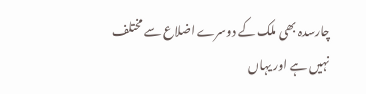چارسدہ بھی ملک کے دوسرے اضلاع سے مختلف نہیں ہے اور یہاں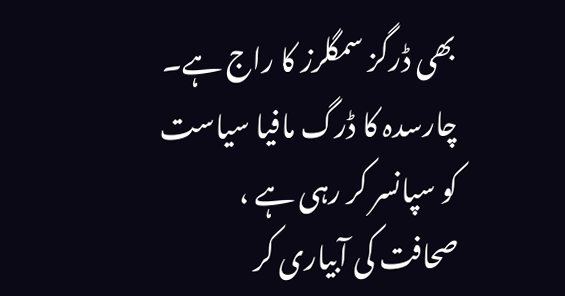بھی ڈرگز سمگلرز کا راج ہے۔ چارسدہ کا ڈرگ مافیا سیاست کو سپانسر کر رہی ہے ، صحافت کی آبیاری کر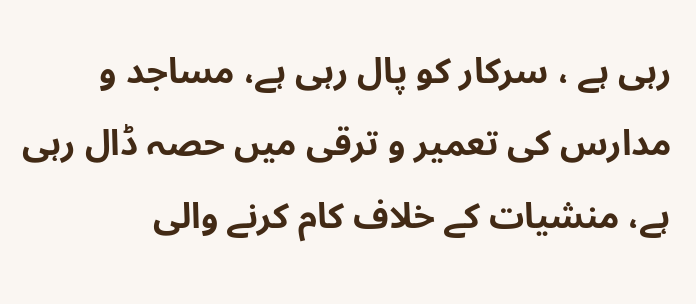رہی ہے ، سرکار کو پال رہی ہے، مساجد و مدارس کی تعمیر و ترقی میں حصہ ڈال رہی ہے، منشیات کے خلاف کام کرنے والی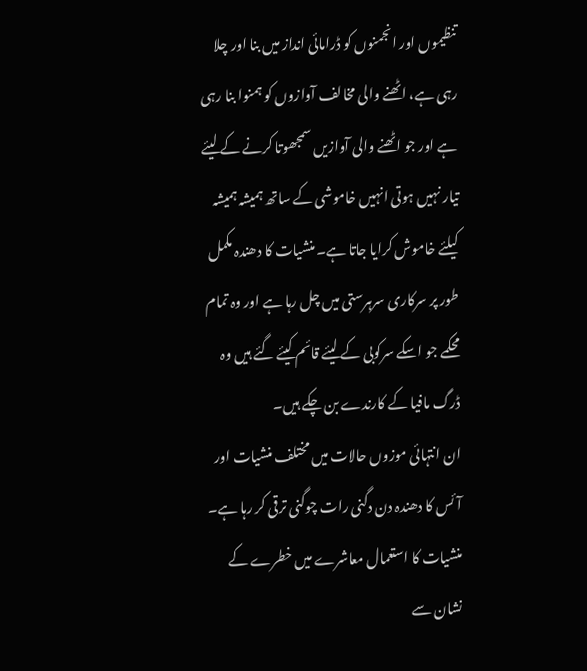تنظیموں اور انجمنوں کو ڈرامائی انداز میں بنا اور چلا رہی ہے، اٹھنے والی مخالف آوازوں کو ہمنوا بنا رہی ہے اور جو اٹھنے والی آوازیں سمجھوتا کرنے کے لیئے تیار نہیں ہوتی انہیں خاموشی کے ساتھ ہمیشہ ہمیشہ کیلئے خاموش کرایا جاتا ہے۔ منشیات کا دھندہ مکمل طور پر سرکاری سرہرستی میں چل رہا ہے اور وہ تمام محکمے جو اسکے سرکوبی کے لیئے قائم کیئے گئے ہیں وہ ڈرگ مافیا کے کارندے بن چکے ہیں۔
ان انتہائی موزوں حالات میں مختلف منشیات اور آئس کا دھندہ دن دگنی رات چوگنی ترقی کر رہا ہے۔ منشیات کا استعمال معاشرے میں خطرے کے نشان سے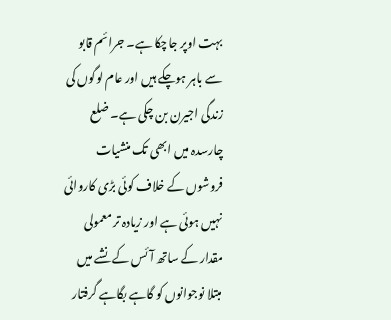بہت اوپر جاچکا ہے۔ جرائم قابو سے باہر ہوچکے ہیں اور عام لوگوں کی زندگی اجیرن بن چکی ہے۔ ضلع چارسدہ میں ابھی تک منشیات فروشوں کے خلاف کوئی بڑی کاروائی نہیں ہوئی ہے اور زیادہ تر معمولی مقدار کے ساتھ آئس کے نشے میں مبتلا نوجوانوں کو گاہے بگاہے گرفتار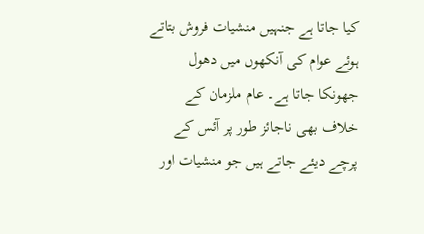کیا جاتا ہے جنہیں منشیات فروش بتاتے ہوئے عوام کی آنکھوں میں دھول جھونکا جاتا ہے۔ عام ملزمان کے خلاف بھی ناجائز طور پر آئس کے پرچے دیئے جاتے ہیں جو منشیات اور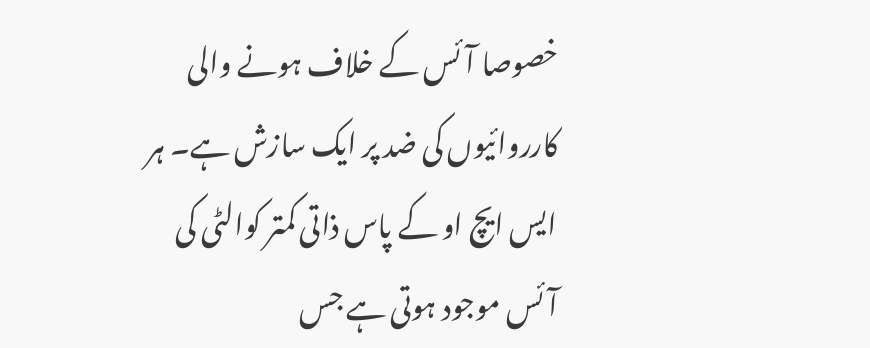خصوصا آئس کے خلاف ہونے والی کارروائیوں کی ضد پر ایک سازش ہے۔ ہر ایس ایچ او کے پاس ذاتی کمتر کوالٹی کی آئس موجود ہوتی ہے جس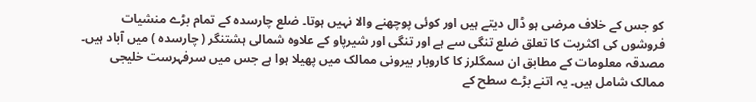کو جس کے خلاف مرضی ہو ڈال دیتے ہیں اور کوئی پوچھنے والا نہیں ہوتا۔ ضلع چارسدہ کے تمام بڑے منشیات فروشوں کی اکثریت کا تعلق ضلع تنگی سے ہے اور تنگی اور شیرپاو کے علاوہ شمالی ہشتنگر ( چارسدہ ) میں آباد ہیں۔ مصدقہ معلومات کے مطابق ان سمگلرز کا کاروبار بیرونی ممالک میں پھیلا ہوا ہے جس میں سرفہرست خلیجی ممالک شامل ہیں۔ یہ اتنے بڑے سطح کے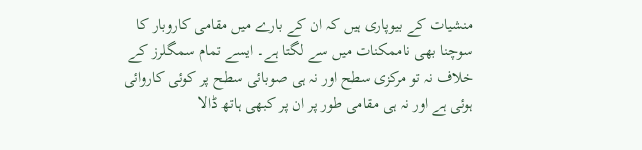منشیات کے بیوپاری ہیں کہ ان کے بارے میں مقامی کاروبار کا سوچنا بھی ناممکنات میں سے لگتا ہے۔ ایسے تمام سمگلرز کے خلاف نہ تو مرکزی سطح اور نہ ہی صوبائی سطح پر کوئی کاروائی ہوئی ہے اور نہ ہی مقامی طور پر ان پر کبھی ہاتھ ڈالا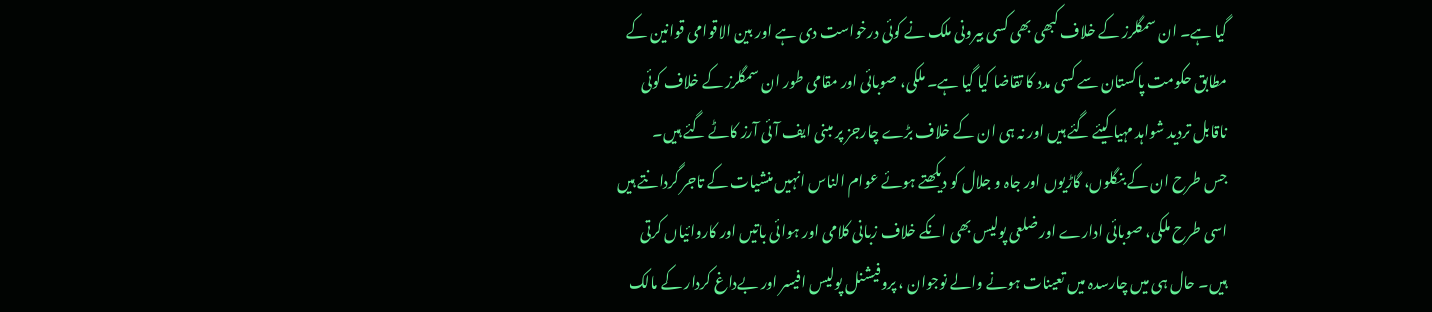گیا ہے۔ ان سمگلرز کے خلاف کبھی بھی کسی بیرونی ملک نے کوئی درخواست دی ہے اور بین الاقوامی قوانین کے مطابق حکومت پاکستان سے کسی مدد کا تقاضا کیا گیا ہے۔ ملکی، صوبائی اور مقامی طور ان سمگلرز کے خلاف کوئی ناقابل تردید شواہد مہیا کیئے گئے ہیں اور نہ ہی ان کے خلاف بڑے چارجز پر مبنی ایف آئی آرز کاٹے گئے ہیں۔
جس طرح ان کے بنگلوں، گاڑیوں اور جاہ و جلال کو دیکھتے ہوئے عوام الناس انہیں منشیات کے تاجر گردانتے ہیں اسی طرح ملکی، صوبائی ادارے اور ضلعی پولیس بھی انکے خلاف زبانی کلامی اور ہوائی باتیں اور کاروائیاں کرتی ہیں۔ حال ہی میں چارسدہ میں تعینات ہونے والے نوجوان ، پروفیشنل پولیس افیسر اور بےداغ کردار کے مالک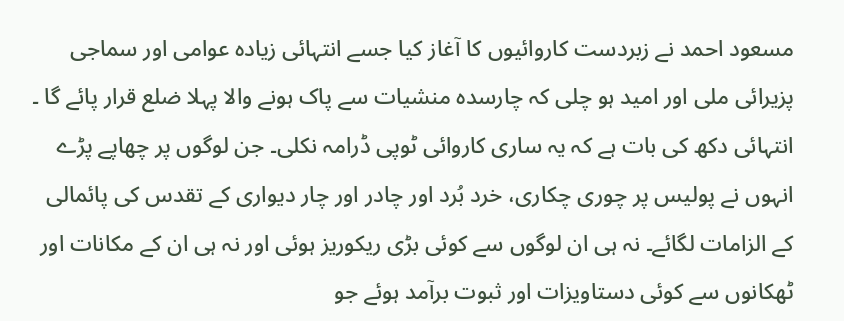مسعود احمد نے زبردست کاروائیوں کا آغاز کیا جسے انتہائی زیادہ عوامی اور سماجی پزیرائی ملی اور امید ہو چلی کہ چارسدہ منشیات سے پاک ہونے والا پہلا ضلع قرار پائے گا ۔ انتہائی دکھ کی بات ہے کہ یہ ساری کاروائی ٹوپی ڈرامہ نکلی۔ جن لوگوں پر چھاپے پڑے انہوں نے پولیس پر چوری چکاری، خرد بُرد اور چادر اور چار دیواری کے تقدس کی پائمالی کے الزامات لگائے۔ نہ ہی ان لوگوں سے کوئی بڑی ریکوریز ہوئی اور نہ ہی ان کے مکانات اور ٹھکانوں سے کوئی دستاویزات اور ثبوت برآمد ہوئے جو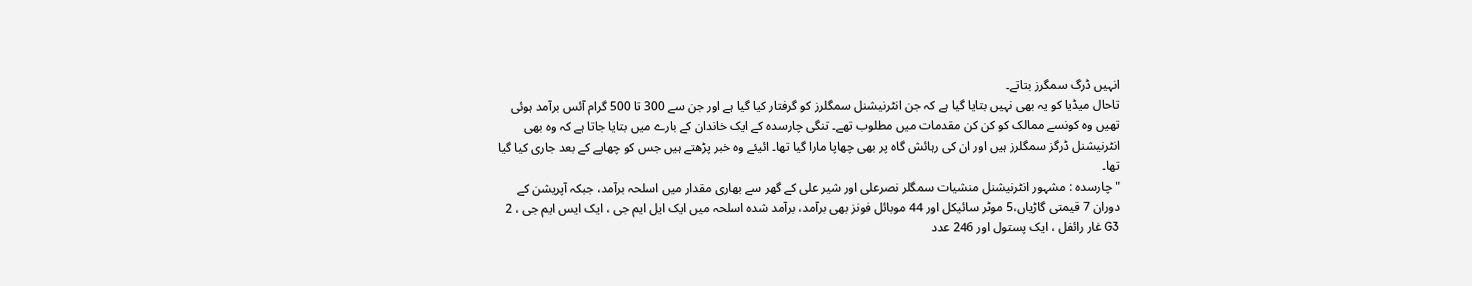انہیں ڈرگ سمگرز بتاتے۔
تاحال میڈیا کو یہ بھی نہیں بتایا گیا ہے کہ جن انٹرنیشنل سمگلرز کو گرفتار کیا گیا ہے اور جن سے 300 تا 500 گرام آئس برآمد ہوئی تھیں وہ کونسے ممالک کو کن کن مقدمات میں مطلوب تھے۔ تنگی چارسدہ کے ایک خاندان کے بارے میں بتایا جاتا ہے کہ وہ بھی انٹرنیشنل ڈرگز سمگلرز ہیں اور ان کی رہائش گاہ پر بھی چھاپا مارا گیا تھا۔ ائیئے وہ خبر پڑھتے ہیں جس کو چھاپے کے بعد جاری کیا گیا تھا۔
" چارسدہ : مشہور انٹرنیشنل منشیات سمگلر نصرعلی اور شیر علی کے گھر سے بھاری مقدار میں اسلحہ برآمد، جبکہ آپریشن کے دوران 7 قیمتی گاڑیاں،5 موٹر سائیکل اور 44 موبائل فونز بھی برآمد، برآمد شدہ اسلحہ میں ایک ایل ایم جی ، ایک ایس ایم جی ، 2 G3 غار رائفل ، ایک پستول اور 246 عدد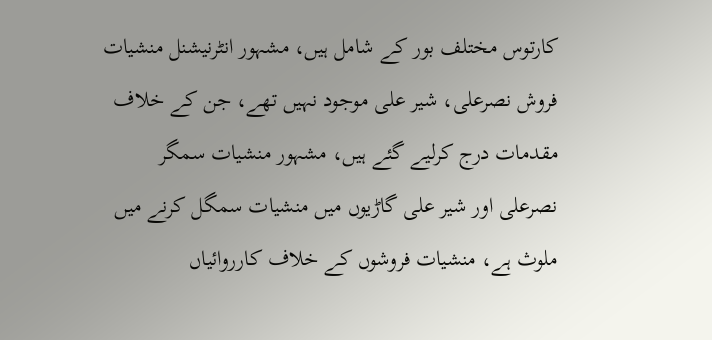کارتوس مختلف بور کے شامل ہیں، مشہور انٹرنیشنل منشیات فروش نصرعلی، شیر علی موجود نہیں تھے، جن کے خلاف مقدمات درج کرلیے گئے ہیں، مشہور منشیات سمگر نصرعلی اور شیر علی گاڑیوں میں منشیات سمگل کرنے میں ملوث ہے، منشیات فروشوں کے خلاف کارروائیاں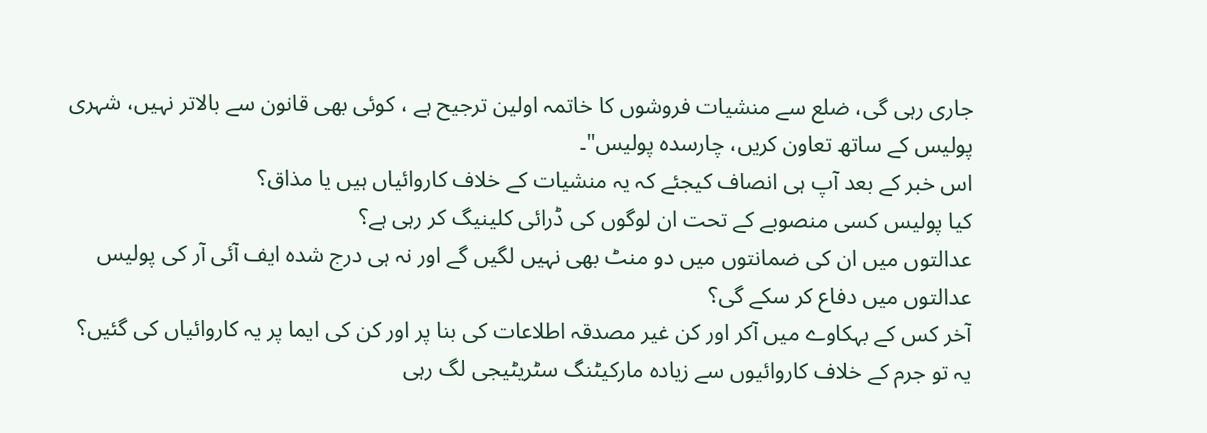جاری رہی گی، ضلع سے منشیات فروشوں کا خاتمہ اولین ترجیح ہے ، کوئی بھی قانون سے بالاتر نہیں، شہری پولیس کے ساتھ تعاون کریں، چارسدہ پولیس"۔
اس خبر کے بعد آپ ہی انصاف کیجئے کہ یہ منشیات کے خلاف کاروائیاں ہیں یا مذاق؟
کیا پولیس کسی منصوبے کے تحت ان لوگوں کی ڈرائی کلینیگ کر رہی ہے؟
عدالتوں میں ان کی ضمانتوں میں دو منٹ بھی نہیں لگیں گے اور نہ ہی درج شدہ ایف آئی آر کی پولیس عدالتوں میں دفاع کر سکے گی؟
آخر کس کے بہکاوے میں آکر اور کن غیر مصدقہ اطلاعات کی بنا پر اور کن کی ایما پر یہ کاروائیاں کی گئیں؟
یہ تو جرم کے خلاف کاروائیوں سے زیادہ مارکیٹنگ سٹریٹیجی لگ رہی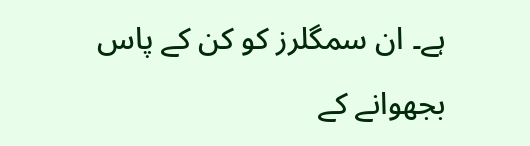ہے۔ ان سمگلرز کو کن کے پاس بجھوانے کے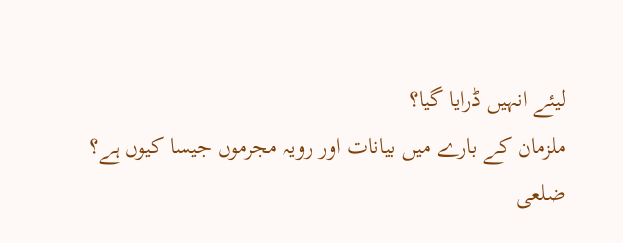لیئے انہیں ڈرایا گیا؟
ملزمان کے بارے میں بیانات اور رویہ مجرموں جیسا کیوں ہے؟
ضلعی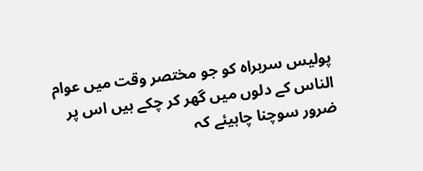پولیس سربراہ کو جو مختصر وقت میں عوام الناس کے دلوں میں گھر کر چکے ہیں اس پر ضرور سوچنا چاہیئے کہ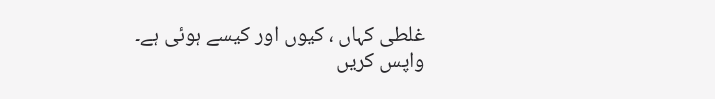غلطی کہاں ، کیوں اور کیسے ہوئی ہے۔
واپس کریں